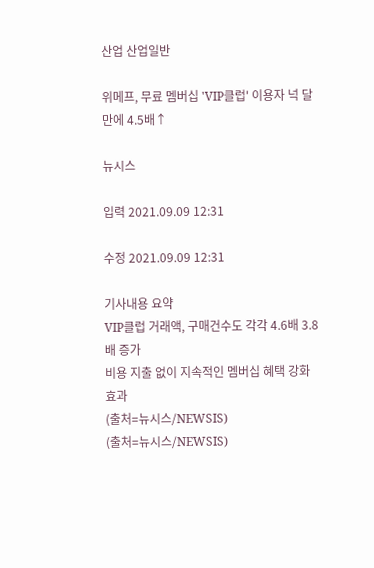산업 산업일반

위메프, 무료 멤버십 'VIP클럽' 이용자 넉 달 만에 4.5배↑

뉴시스

입력 2021.09.09 12:31

수정 2021.09.09 12:31

기사내용 요약
VIP클럽 거래액, 구매건수도 각각 4.6배 3.8배 증가
비용 지출 없이 지속적인 멤버십 혜택 강화 효과
(출처=뉴시스/NEWSIS)
(출처=뉴시스/NEWSIS)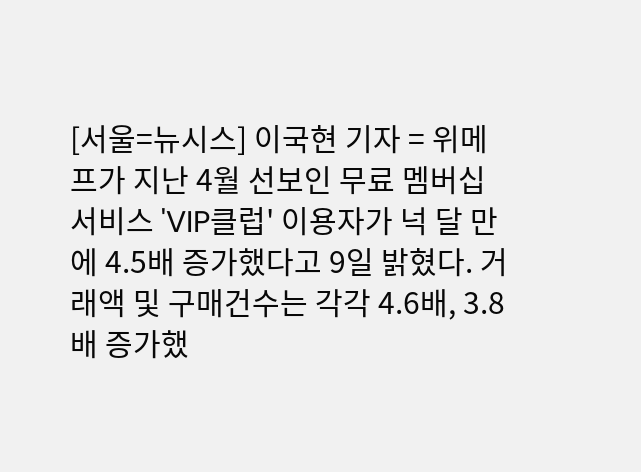[서울=뉴시스] 이국현 기자 = 위메프가 지난 4월 선보인 무료 멤버십 서비스 'VIP클럽' 이용자가 넉 달 만에 4.5배 증가했다고 9일 밝혔다. 거래액 및 구매건수는 각각 4.6배, 3.8배 증가했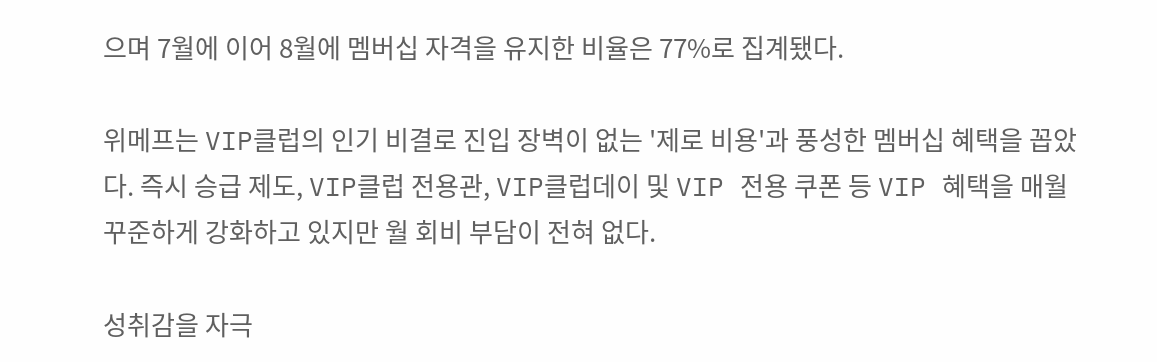으며 7월에 이어 8월에 멤버십 자격을 유지한 비율은 77%로 집계됐다.

위메프는 VIP클럽의 인기 비결로 진입 장벽이 없는 '제로 비용'과 풍성한 멤버십 혜택을 꼽았다. 즉시 승급 제도, VIP클럽 전용관, VIP클럽데이 및 VIP 전용 쿠폰 등 VIP 혜택을 매월 꾸준하게 강화하고 있지만 월 회비 부담이 전혀 없다.

성취감을 자극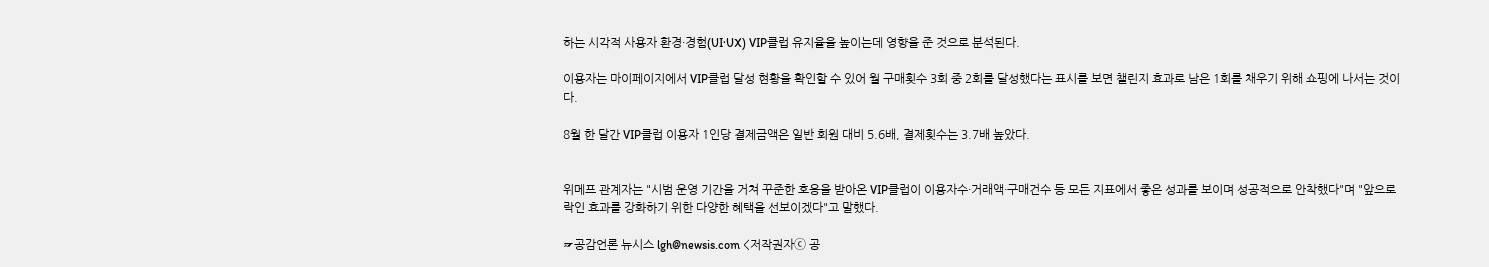하는 시각적 사용자 환경·경험(UI·UX) VIP클럽 유지율을 높이는데 영향을 준 것으로 분석된다.

이용자는 마이페이지에서 VIP클럽 달성 현황을 확인할 수 있어 월 구매횟수 3회 중 2회를 달성했다는 표시를 보면 챌린지 효과로 남은 1회를 채우기 위해 쇼핑에 나서는 것이다.

8월 한 달간 VIP클럽 이용자 1인당 결제금액은 일반 회원 대비 5.6배, 결제횟수는 3.7배 높았다.


위메프 관계자는 "시범 운영 기간을 거쳐 꾸준한 호응을 받아온 VIP클럽이 이용자수·거래액·구매건수 등 모든 지표에서 좋은 성과를 보이며 성공적으로 안착했다"며 "앞으로 락인 효과를 강화하기 위한 다양한 혜택을 선보이겠다"고 말했다.

☞공감언론 뉴시스 lgh@newsis.com <저작권자ⓒ 공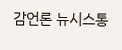감언론 뉴시스통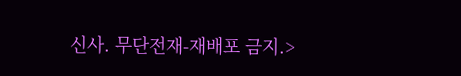신사. 무단전재-재배포 금지.>